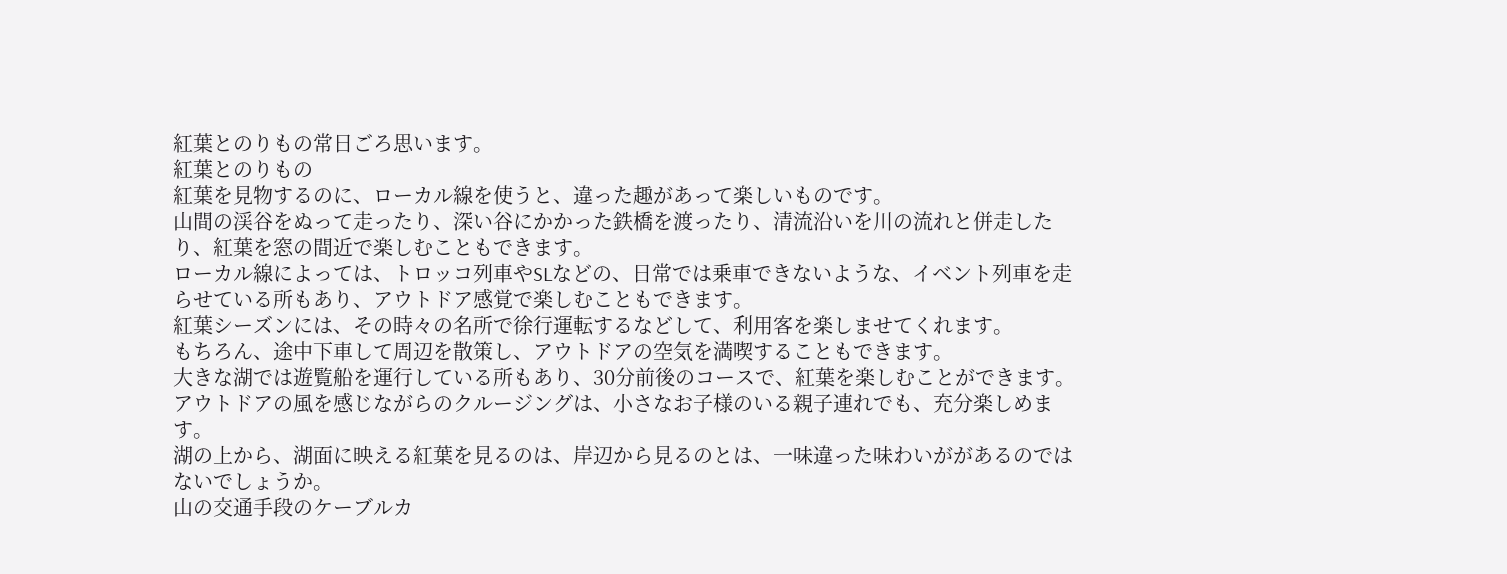紅葉とのりもの常日ごろ思います。
紅葉とのりもの
紅葉を見物するのに、ローカル線を使うと、違った趣があって楽しいものです。
山間の渓谷をぬって走ったり、深い谷にかかった鉄橋を渡ったり、清流沿いを川の流れと併走したり、紅葉を窓の間近で楽しむこともできます。
ローカル線によっては、トロッコ列車やSLなどの、日常では乗車できないような、イベント列車を走らせている所もあり、アウトドア感覚で楽しむこともできます。
紅葉シーズンには、その時々の名所で徐行運転するなどして、利用客を楽しませてくれます。
もちろん、途中下車して周辺を散策し、アウトドアの空気を満喫することもできます。
大きな湖では遊覧船を運行している所もあり、30分前後のコースで、紅葉を楽しむことができます。
アウトドアの風を感じながらのクルージングは、小さなお子様のいる親子連れでも、充分楽しめます。
湖の上から、湖面に映える紅葉を見るのは、岸辺から見るのとは、一味違った味わいががあるのではないでしょうか。
山の交通手段のケーブルカ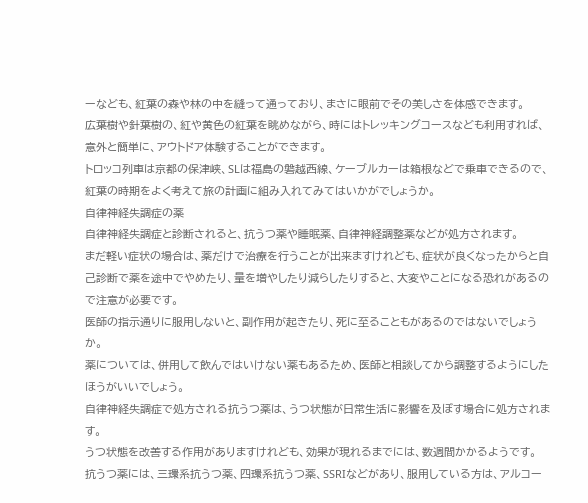ーなども、紅葉の森や林の中を縫って通っており、まさに眼前でその美しさを体感できます。
広葉樹や針葉樹の、紅や黄色の紅葉を眺めながら、時にはトレッキングコースなども利用すれば、意外と簡単に、アウトドア体験することができます。
トロッコ列車は京都の保津峡、SLは福島の磐越西線、ケーブルカーは箱根などで乗車できるので、紅葉の時期をよく考えて旅の計画に組み入れてみてはいかがでしょうか。
自律神経失調症の薬
自律神経失調症と診断されると、抗うつ薬や睡眠薬、自律神経調整薬などが処方されます。
まだ軽い症状の場合は、薬だけで治療を行うことが出来ますけれども、症状が良くなったからと自己診断で薬を途中でやめたり、量を増やしたり減らしたりすると、大変やことになる恐れがあるので注意が必要です。
医師の指示通りに服用しないと、副作用が起きたり、死に至ることもがあるのではないでしょうか。
薬については、併用して飲んではいけない薬もあるため、医師と相談してから調整するようにしたほうがいいでしょう。
自律神経失調症で処方される抗うつ薬は、うつ状態が日常生活に影響を及ぼす場合に処方されます。
うつ状態を改善する作用がありますけれども、効果が現れるまでには、数週間かかるようです。
抗うつ薬には、三環系抗うつ薬、四環系抗うつ薬、SSRIなどがあり、服用している方は、アルコー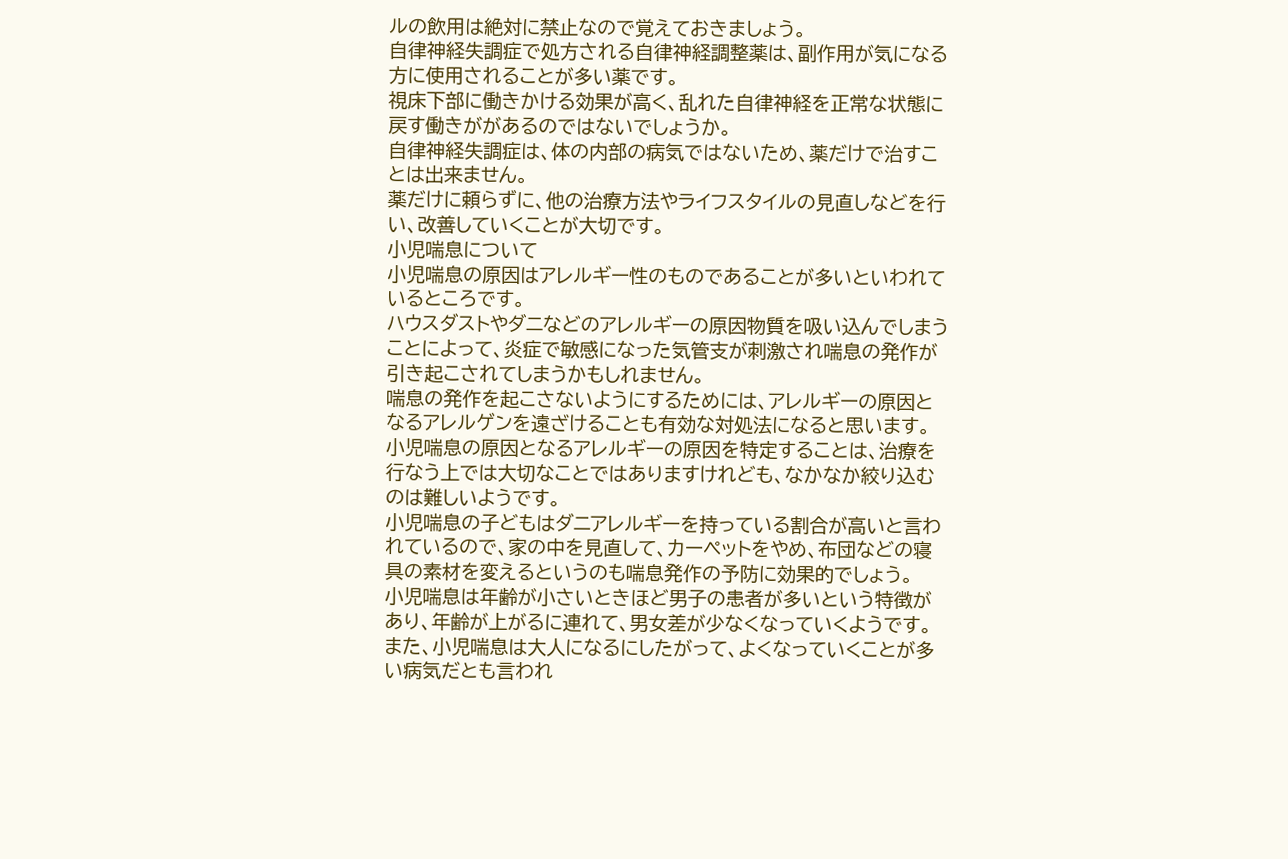ルの飲用は絶対に禁止なので覚えておきましょう。
自律神経失調症で処方される自律神経調整薬は、副作用が気になる方に使用されることが多い薬です。
視床下部に働きかける効果が高く、乱れた自律神経を正常な状態に戻す働きががあるのではないでしょうか。
自律神経失調症は、体の内部の病気ではないため、薬だけで治すことは出来ません。
薬だけに頼らずに、他の治療方法やライフスタイルの見直しなどを行い、改善していくことが大切です。
小児喘息について
小児喘息の原因はアレルギー性のものであることが多いといわれているところです。
ハウスダストやダニなどのアレルギーの原因物質を吸い込んでしまうことによって、炎症で敏感になった気管支が刺激され喘息の発作が引き起こされてしまうかもしれません。
喘息の発作を起こさないようにするためには、アレルギーの原因となるアレルゲンを遠ざけることも有効な対処法になると思います。
小児喘息の原因となるアレルギーの原因を特定することは、治療を行なう上では大切なことではありますけれども、なかなか絞り込むのは難しいようです。
小児喘息の子どもはダニアレルギーを持っている割合が高いと言われているので、家の中を見直して、カーペットをやめ、布団などの寝具の素材を変えるというのも喘息発作の予防に効果的でしょう。
小児喘息は年齢が小さいときほど男子の患者が多いという特徴があり、年齢が上がるに連れて、男女差が少なくなっていくようです。
また、小児喘息は大人になるにしたがって、よくなっていくことが多い病気だとも言われ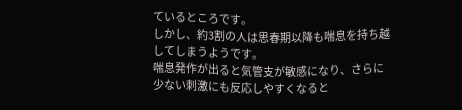ているところです。
しかし、約3割の人は思春期以降も喘息を持ち越してしまうようです。
喘息発作が出ると気管支が敏感になり、さらに少ない刺激にも反応しやすくなると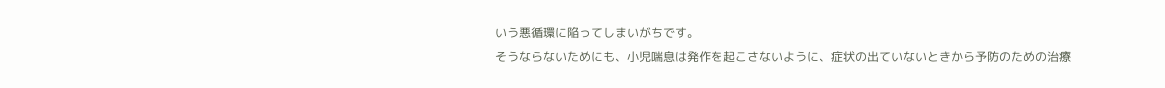いう悪循環に陥ってしまいがちです。
そうならないためにも、小児喘息は発作を起こさないように、症状の出ていないときから予防のための治療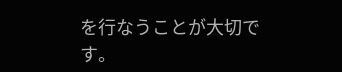を行なうことが大切です。